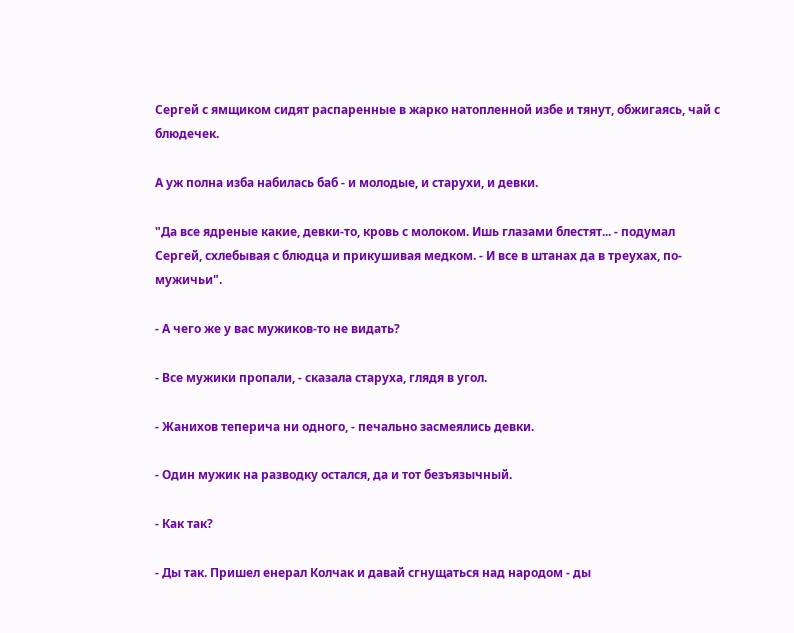Сергей с ямщиком сидят распаренные в жарко натопленной избе и тянут, обжигаясь, чай с блюдечек.

А уж полна изба набилась баб - и молодые, и старухи, и девки.

"Да все ядреные какие, девки-то, кровь с молоком. Ишь глазами блестят... - подумал Сергей, схлебывая с блюдца и прикушивая медком. - И все в штанах да в треухах, по-мужичьи".

- А чего же у вас мужиков-то не видать?

- Все мужики пропали, - сказала старуха, глядя в угол.

- Жанихов теперича ни одного, - печально засмеялись девки.

- Один мужик на разводку остался, да и тот безъязычный.

- Как так?

- Ды так. Пришел енерал Колчак и давай сгнущаться над народом - ды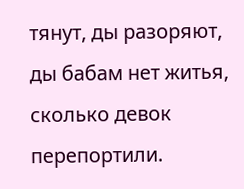тянут, ды разоряют, ды бабам нет житья, сколько девок перепортили.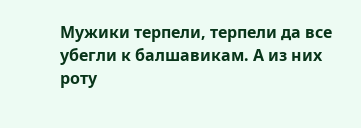Мужики терпели, терпели да все убегли к балшавикам. А из них роту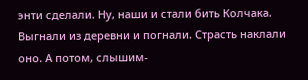энти сделали. Ну, наши и стали бить Колчака. Выгнали из деревни и погнали. Страсть наклали оно. А потом, слышим-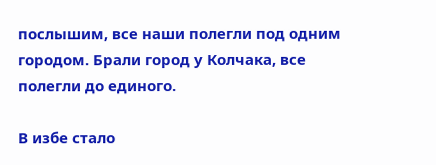послышим, все наши полегли под одним городом. Брали город у Колчака, все полегли до единого.

В избе стало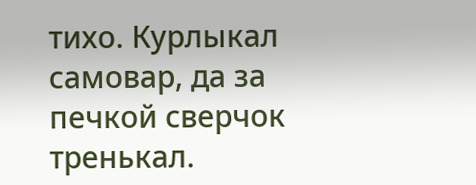тихо. Курлыкал самовар, да за печкой сверчок тренькал.